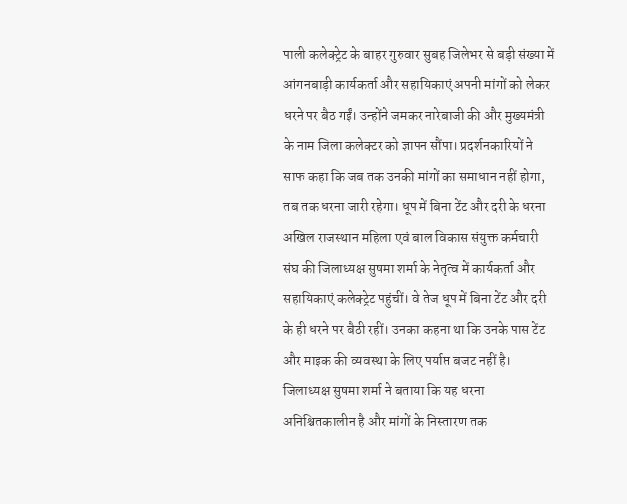पाली कलेक्ट्रेट के बाहर गुरुवार सुबह जिलेभर से बड़ी संख्या में आंगनबाड़ी कार्यकर्ता और सहायिकाएं अपनी मांगों को लेकर धरने पर बैठ गईं। उन्होंने जमकर नारेबाजी की और मुख्यमंत्री के नाम जिला कलेक्टर को ज्ञापन सौंपा। प्रदर्शनकारियों ने साफ कहा कि जब तक उनकी मांगों का समाधान नहीं होगा, तब तक धरना जारी रहेगा। धूप में बिना टेंट और दरी के धरना अखिल राजस्थान महिला एवं बाल विकास संयुक्त कर्मचारी संघ की जिलाध्यक्ष सुषमा शर्मा के नेतृत्व में कार्यकर्ता और सहायिकाएं कलेक्ट्रेट पहुंचीं। वे तेज धूप में बिना टेंट और दरी के ही धरने पर बैठी रहीं। उनका कहना था कि उनके पास टेंट और माइक की व्यवस्था के लिए पर्याप्त बजट नहीं है। जिलाध्यक्ष सुषमा शर्मा ने बताया कि यह धरना अनिश्चितकालीन है और मांगों के निस्तारण तक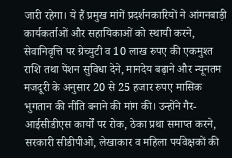जारी रहेगा। ये हैं प्रमुख मांगें प्रदर्शनकारियों ने आंगनबाड़ी कार्यकर्ताओं और सहायिकाओं को स्थायी करने, सेवानिवृत्ति पर ग्रेच्युटी व 10 लाख रुपए की एकमुश्त राशि तथा पेंशन सुविधा देने, मानदेय बढ़ाने और न्यूनतम मजदूरी के अनुसार 20 से 25 हजार रुपए मासिक भुगतान की नीति बनाने की मांग की। उन्होंने गैर-आईसीडीएस कार्यों पर रोक, ठेका प्रथा समाप्त करने, सरकारी सीडीपीओ, लेखाकार व महिला पर्यवेक्षकों की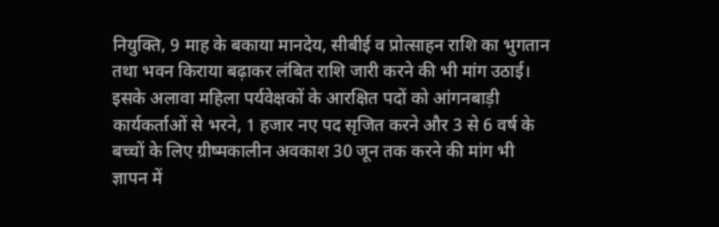नियुक्ति, 9 माह के बकाया मानदेय, सीबीई व प्रोत्साहन राशि का भुगतान तथा भवन किराया बढ़ाकर लंबित राशि जारी करने की भी मांग उठाई। इसके अलावा महिला पर्यवेक्षकों के आरक्षित पदों को आंगनबाड़ी कार्यकर्ताओं से भरने, 1 हजार नए पद सृजित करने और 3 से 6 वर्ष के बच्चों के लिए ग्रीष्मकालीन अवकाश 30 जून तक करने की मांग भी ज्ञापन में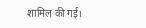शामिल की गई।